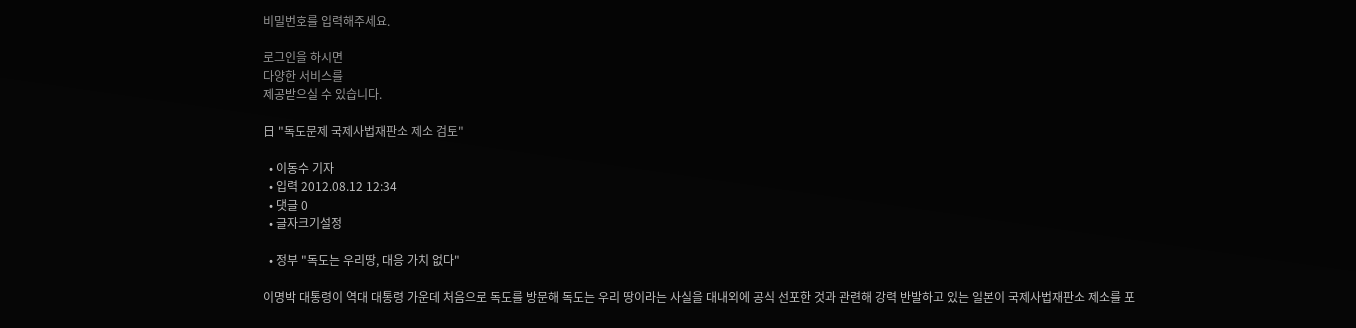비밀번호를 입력해주세요.

로그인을 하시면
다양한 서비스를
제공받으실 수 있습니다.

日 "독도문제 국제사법재판소 제소 검토"

  • 이동수 기자
  • 입력 2012.08.12 12:34
  • 댓글 0
  • 글자크기설정

  • 정부 "독도는 우리땅, 대응 가치 없다"

이명박 대통령이 역대 대통령 가운데 처음으로 독도를 방문해 독도는 우리 땅이라는 사실을 대내외에 공식 선포한 것과 관련해 강력 반발하고 있는 일본이 국제사법재판소 제소를 포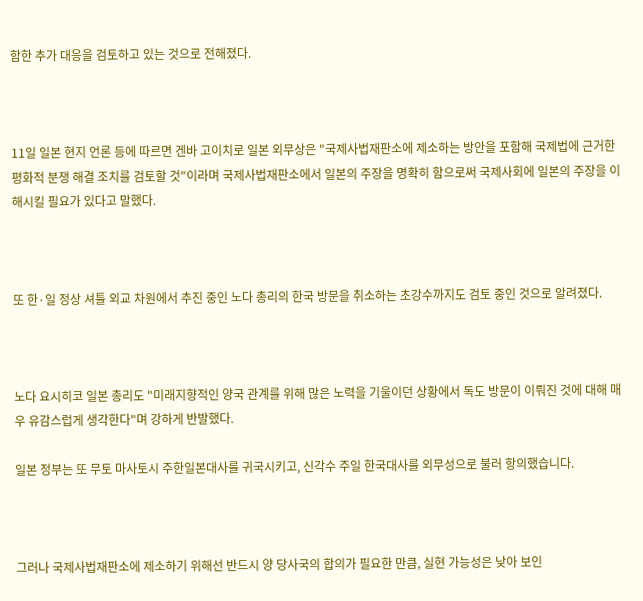함한 추가 대응을 검토하고 있는 것으로 전해졌다.



11일 일본 현지 언론 등에 따르면 겐바 고이치로 일본 외무상은 "국제사법재판소에 제소하는 방안을 포함해 국제법에 근거한 평화적 분쟁 해결 조치를 검토할 것"이라며 국제사법재판소에서 일본의 주장을 명확히 함으로써 국제사회에 일본의 주장을 이해시킬 필요가 있다고 말했다.



또 한·일 정상 셔틀 외교 차원에서 추진 중인 노다 총리의 한국 방문을 취소하는 초강수까지도 검토 중인 것으로 알려졌다.



노다 요시히코 일본 총리도 "미래지향적인 양국 관계를 위해 많은 노력을 기울이던 상황에서 독도 방문이 이뤄진 것에 대해 매우 유감스럽게 생각한다"며 강하게 반발했다.

일본 정부는 또 무토 마사토시 주한일본대사를 귀국시키고, 신각수 주일 한국대사를 외무성으로 불러 항의했습니다.



그러나 국제사법재판소에 제소하기 위해선 반드시 양 당사국의 합의가 필요한 만큼, 실현 가능성은 낮아 보인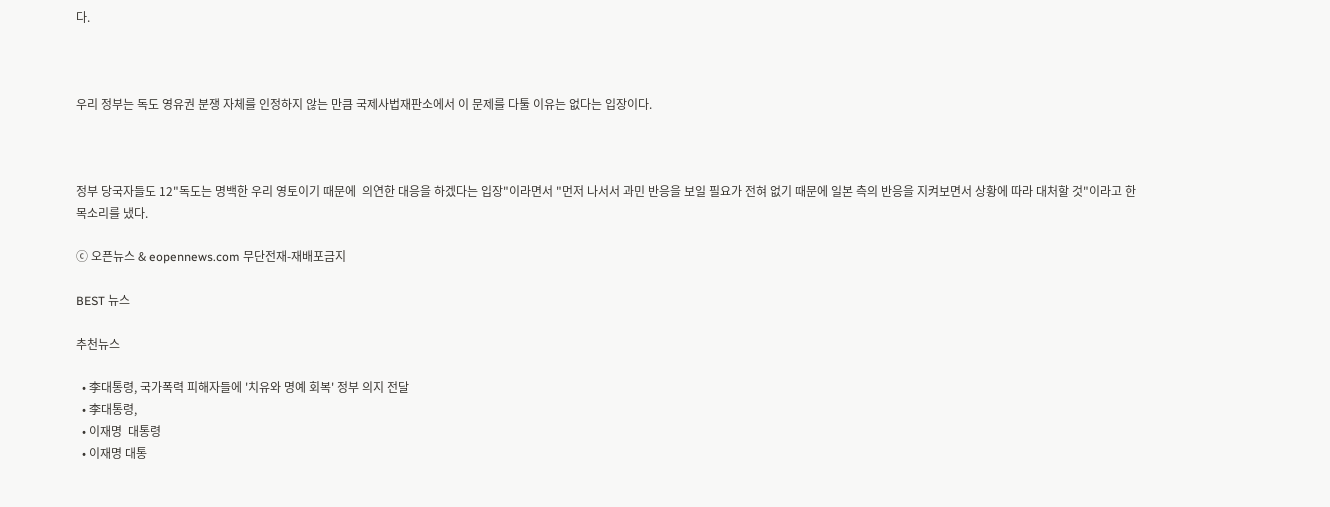다.



우리 정부는 독도 영유권 분쟁 자체를 인정하지 않는 만큼 국제사법재판소에서 이 문제를 다툴 이유는 없다는 입장이다.



정부 당국자들도 12"독도는 명백한 우리 영토이기 때문에  의연한 대응을 하겠다는 입장"이라면서 "먼저 나서서 과민 반응을 보일 필요가 전혀 없기 때문에 일본 측의 반응을 지켜보면서 상황에 따라 대처할 것"이라고 한 목소리를 냈다.

ⓒ 오픈뉴스 & eopennews.com 무단전재-재배포금지

BEST 뉴스

추천뉴스

  • 李대통령, 국가폭력 피해자들에 '치유와 명예 회복' 정부 의지 전달
  • 李대통령,
  • 이재명  대통령
  • 이재명 대통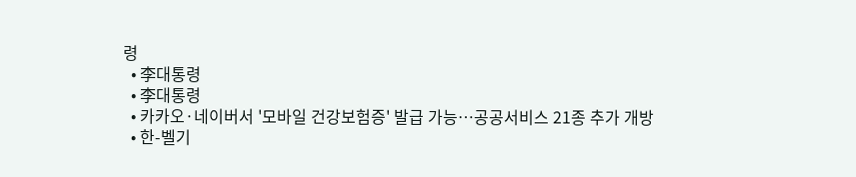령
  • 李대통령
  • 李대통령
  • 카카오·네이버서 '모바일 건강보험증' 발급 가능…공공서비스 21종 추가 개방
  • 한-벨기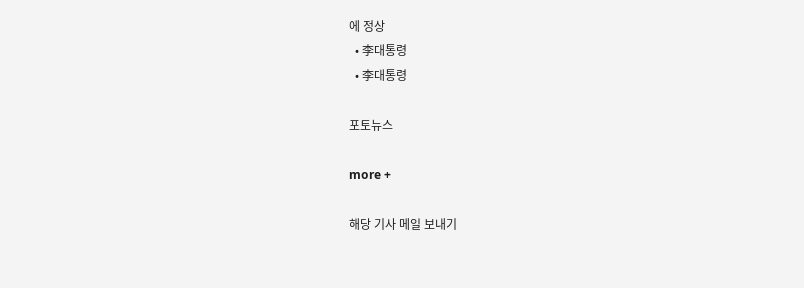에 정상
  • 李대통령
  • 李대통령

포토뉴스

more +

해당 기사 메일 보내기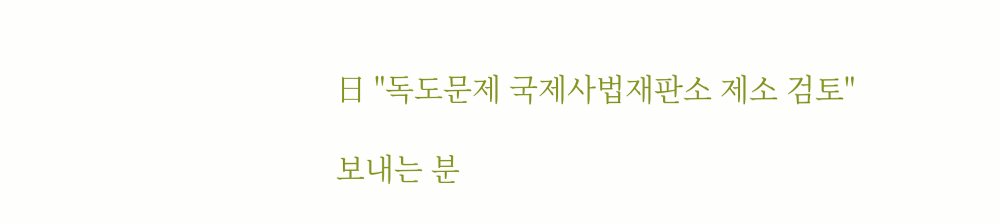日 "독도문제 국제사법재판소 제소 검토"

보내는 분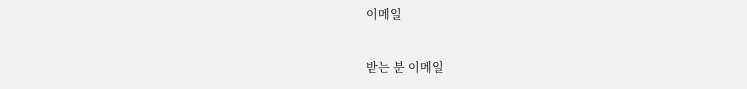이메일

받는 분 이메일